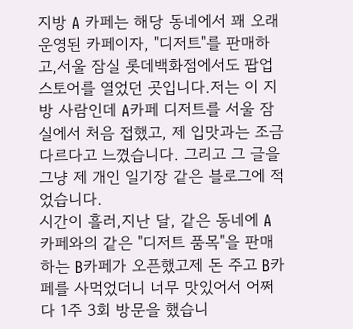지방 A 카페는 해당 동네에서 꽤 오래 운영된 카페이자, "디저트"를 판매하고,서울 잠실 롯데백화점에서도 팝업스토어를 열었던 곳입니다.저는 이 지방 사람인데 A카페 디저트를 서울 잠실에서 처음 접했고, 제 입맛과는 조금 다르다고 느꼈습니다. 그리고 그 글을 그냥 제 개인 일기장 같은 블로그에 적었습니다.
시간이 흘러,지난 달, 같은 동네에 A카페와의 같은 "디저트 품목"을 판매하는 B카페가 오픈했고제 돈 주고 B카페를 사먹었더니 너무 맛있어서 어쩌다 1주 3회 방문을 했습니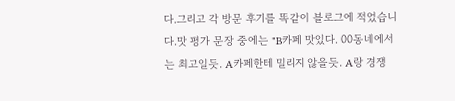다.그리고 각 방문 후기를 똑같이 블로그에 적었습니다.맛 평가 문장 중에는 "B카페 맛있다. 00동네에서는 최고일듯. A카페한테 밀리지 않을듯. A랑 경쟁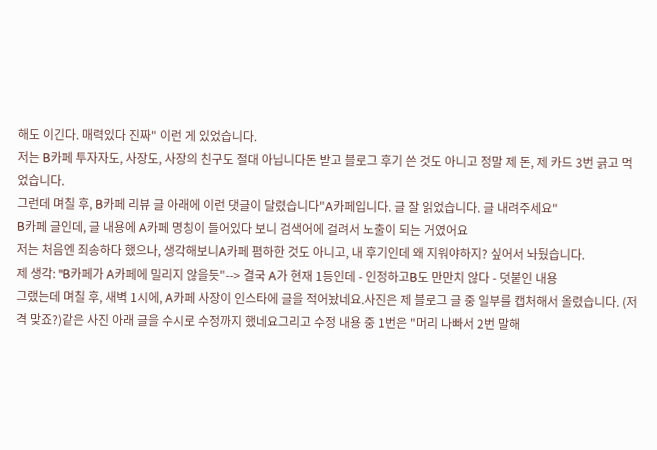해도 이긴다. 매력있다 진짜" 이런 게 있었습니다.
저는 B카페 투자자도, 사장도, 사장의 친구도 절대 아닙니다돈 받고 블로그 후기 쓴 것도 아니고 정말 제 돈, 제 카드 3번 긁고 먹었습니다.
그런데 며칠 후, B카페 리뷰 글 아래에 이런 댓글이 달렸습니다"A카페입니다. 글 잘 읽었습니다. 글 내려주세요"
B카페 글인데, 글 내용에 A카페 명칭이 들어있다 보니 검색어에 걸려서 노출이 되는 거였어요
저는 처음엔 죄송하다 했으나, 생각해보니A카페 폄하한 것도 아니고, 내 후기인데 왜 지워야하지? 싶어서 놔뒀습니다.
제 생각: "B카페가 A카페에 밀리지 않을듯"--> 결국 A가 현재 1등인데 - 인정하고B도 만만치 않다 - 덧붙인 내용
그랬는데 며칠 후, 새벽 1시에, A카페 사장이 인스타에 글을 적어놨네요.사진은 제 블로그 글 중 일부를 캡처해서 올렸습니다. (저격 맞죠?)같은 사진 아래 글을 수시로 수정까지 했네요그리고 수정 내용 중 1번은 "머리 나빠서 2번 말해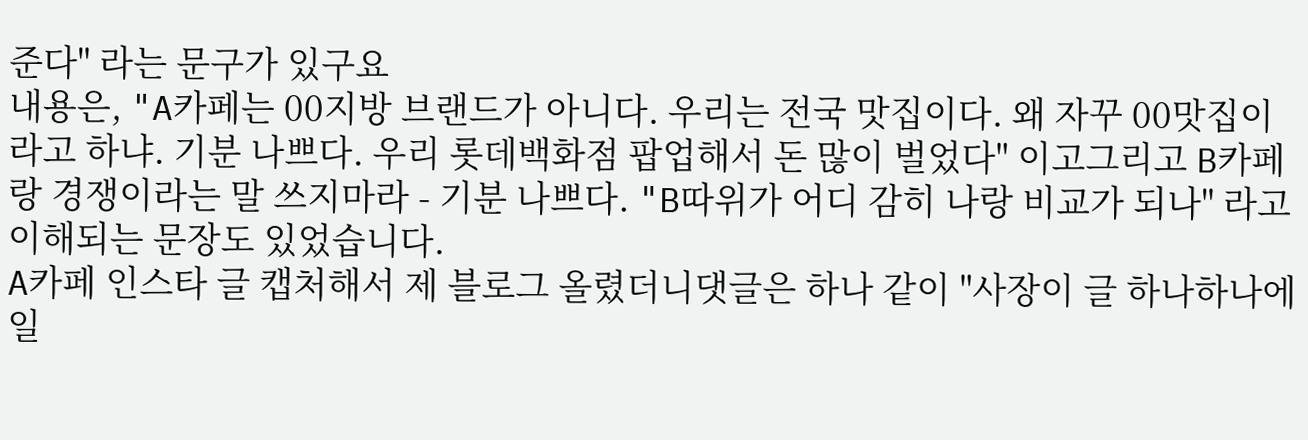준다" 라는 문구가 있구요
내용은, "A카페는 00지방 브랜드가 아니다. 우리는 전국 맛집이다. 왜 자꾸 00맛집이라고 하냐. 기분 나쁘다. 우리 롯데백화점 팝업해서 돈 많이 벌었다" 이고그리고 B카페랑 경쟁이라는 말 쓰지마라 - 기분 나쁘다. "B따위가 어디 감히 나랑 비교가 되나" 라고 이해되는 문장도 있었습니다.
A카페 인스타 글 캡처해서 제 블로그 올렸더니댓글은 하나 같이 "사장이 글 하나하나에 일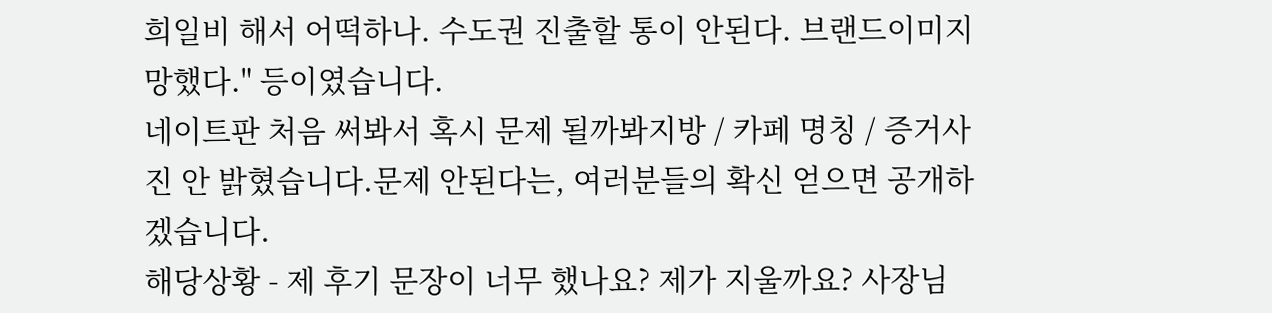희일비 해서 어떡하나. 수도권 진출할 통이 안된다. 브랜드이미지 망했다." 등이였습니다.
네이트판 처음 써봐서 혹시 문제 될까봐지방 / 카페 명칭 / 증거사진 안 밝혔습니다.문제 안된다는, 여러분들의 확신 얻으면 공개하겠습니다.
해당상황 - 제 후기 문장이 너무 했나요? 제가 지울까요? 사장님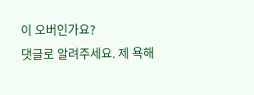이 오버인가요?
댓글로 알려주세요. 제 욕해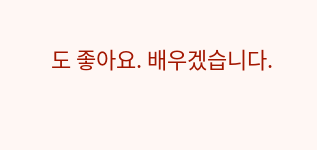도 좋아요. 배우겠습니다.